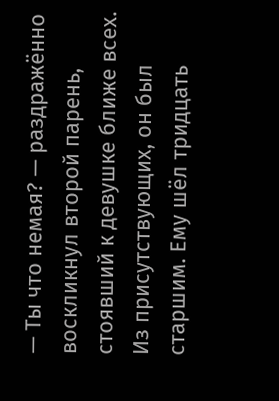— Ты что немая? — раздражённо воскликнул второй парень, стоявший к девушке ближе всех. Из присутствующих, он был старшим. Ему шёл тридцать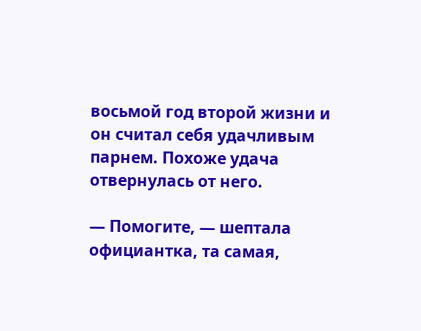восьмой год второй жизни и он считал себя удачливым парнем. Похоже удача отвернулась от него.

— Помогите, — шептала официантка, та самая,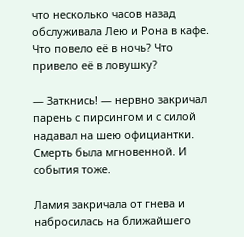что несколько часов назад обслуживала Лею и Рона в кафе. Что повело её в ночь? Что привело её в ловушку?

— Заткнись! — нервно закричал парень с пирсингом и с силой надавал на шею официантки. Смерть была мгновенной. И события тоже.

Ламия закричала от гнева и набросилась на ближайшего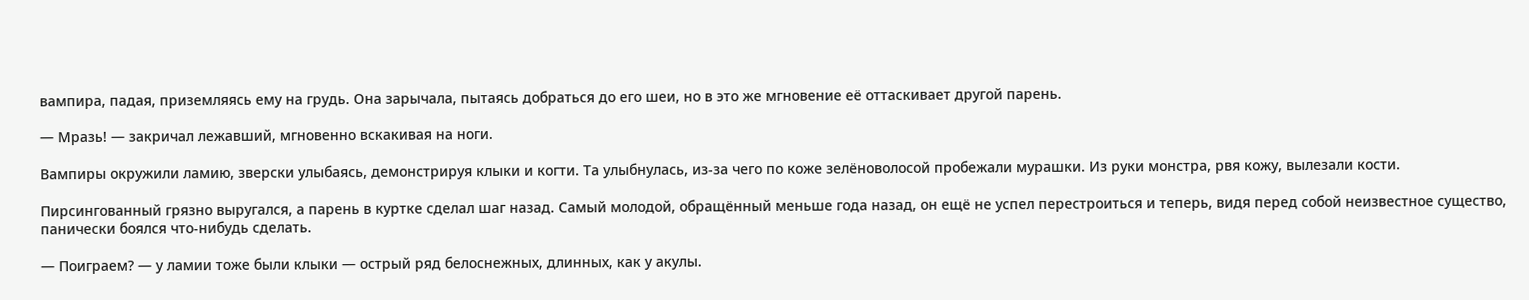вампира, падая, приземляясь ему на грудь. Она зарычала, пытаясь добраться до его шеи, но в это же мгновение её оттаскивает другой парень.

— Мразь! — закричал лежавший, мгновенно вскакивая на ноги.

Вампиры окружили ламию, зверски улыбаясь, демонстрируя клыки и когти. Та улыбнулась, из-за чего по коже зелёноволосой пробежали мурашки. Из руки монстра, рвя кожу, вылезали кости.

Пирсингованный грязно выругался, а парень в куртке сделал шаг назад. Самый молодой, обращённый меньше года назад, он ещё не успел перестроиться и теперь, видя перед собой неизвестное существо, панически боялся что-нибудь сделать.

— Поиграем? — у ламии тоже были клыки — острый ряд белоснежных, длинных, как у акулы.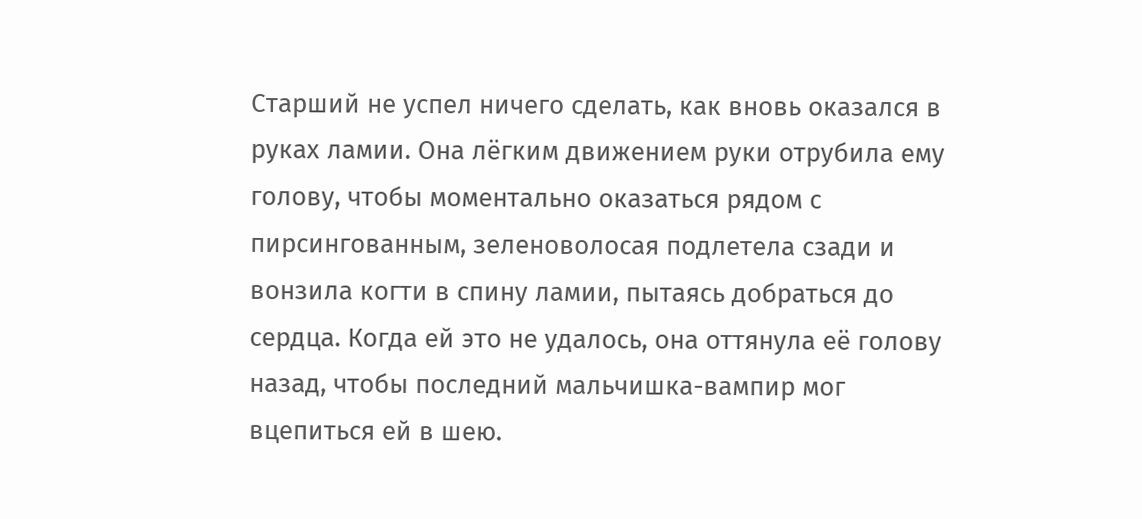Старший не успел ничего сделать, как вновь оказался в руках ламии. Она лёгким движением руки отрубила ему голову, чтобы моментально оказаться рядом с пирсингованным, зеленоволосая подлетела сзади и вонзила когти в спину ламии, пытаясь добраться до сердца. Когда ей это не удалось, она оттянула её голову назад, чтобы последний мальчишка-вампир мог вцепиться ей в шею.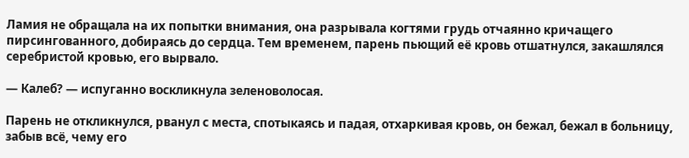Ламия не обращала на их попытки внимания, она разрывала когтями грудь отчаянно кричащего пирсингованного, добираясь до сердца. Тем временем, парень пьющий её кровь отшатнулся, закашлялся серебристой кровью, его вырвало.

— Калеб? — испуганно воскликнула зеленоволосая.

Парень не откликнулся, рванул с места, спотыкаясь и падая, отхаркивая кровь, он бежал, бежал в больницу, забыв всё, чему его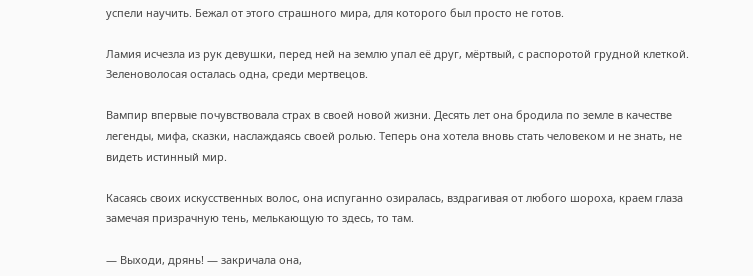успели научить. Бежал от этого страшного мира, для которого был просто не готов.

Ламия исчезла из рук девушки, перед ней на землю упал её друг, мёртвый, с распоротой грудной клеткой. Зеленоволосая осталась одна, среди мертвецов.

Вампир впервые почувствовала страх в своей новой жизни. Десять лет она бродила по земле в качестве легенды, мифа, сказки, наслаждаясь своей ролью. Теперь она хотела вновь стать человеком и не знать, не видеть истинный мир.

Касаясь своих искусственных волос, она испуганно озиралась, вздрагивая от любого шороха, краем глаза замечая призрачную тень, мелькающую то здесь, то там.

— Выходи, дрянь! — закричала она,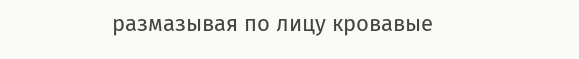размазывая по лицу кровавые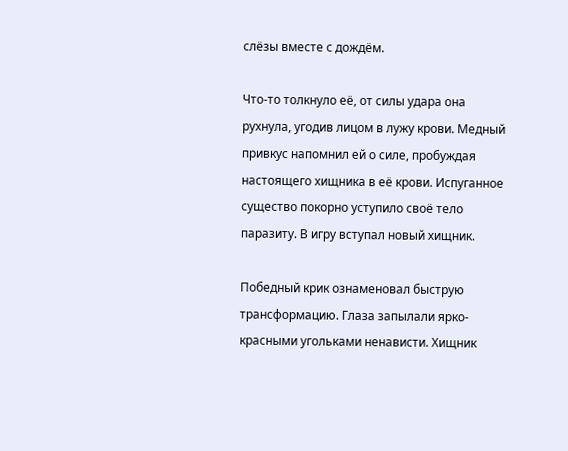слёзы вместе с дождём.

Что-то толкнуло её, от силы удара она рухнула, угодив лицом в лужу крови. Медный привкус напомнил ей о силе, пробуждая настоящего хищника в её крови. Испуганное существо покорно уступило своё тело паразиту. В игру вступал новый хищник.

Победный крик ознаменовал быструю трансформацию. Глаза запылали ярко-красными угольками ненависти. Хищник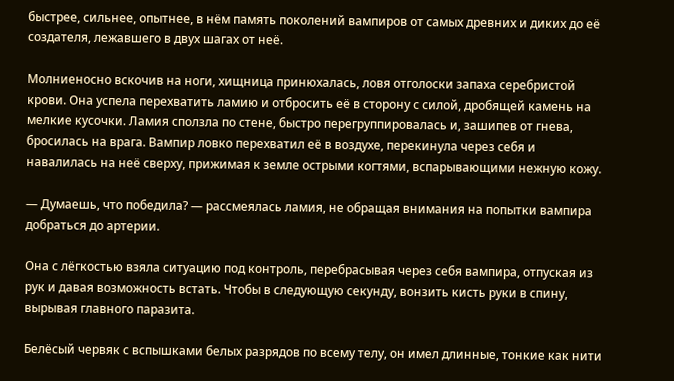быстрее, сильнее, опытнее, в нём память поколений вампиров от самых древних и диких до её создателя, лежавшего в двух шагах от неё.

Молниеносно вскочив на ноги, хищница принюхалась, ловя отголоски запаха серебристой крови. Она успела перехватить ламию и отбросить её в сторону с силой, дробящей камень на мелкие кусочки. Ламия сползла по стене, быстро перегруппировалась и, зашипев от гнева, бросилась на врага. Вампир ловко перехватил её в воздухе, перекинула через себя и навалилась на неё сверху, прижимая к земле острыми когтями, вспарывающими нежную кожу.

— Думаешь, что победила? — рассмеялась ламия, не обращая внимания на попытки вампира добраться до артерии.

Она с лёгкостью взяла ситуацию под контроль, перебрасывая через себя вампира, отпуская из рук и давая возможность встать. Чтобы в следующую секунду, вонзить кисть руки в спину, вырывая главного паразита.

Белёсый червяк с вспышками белых разрядов по всему телу, он имел длинные, тонкие как нити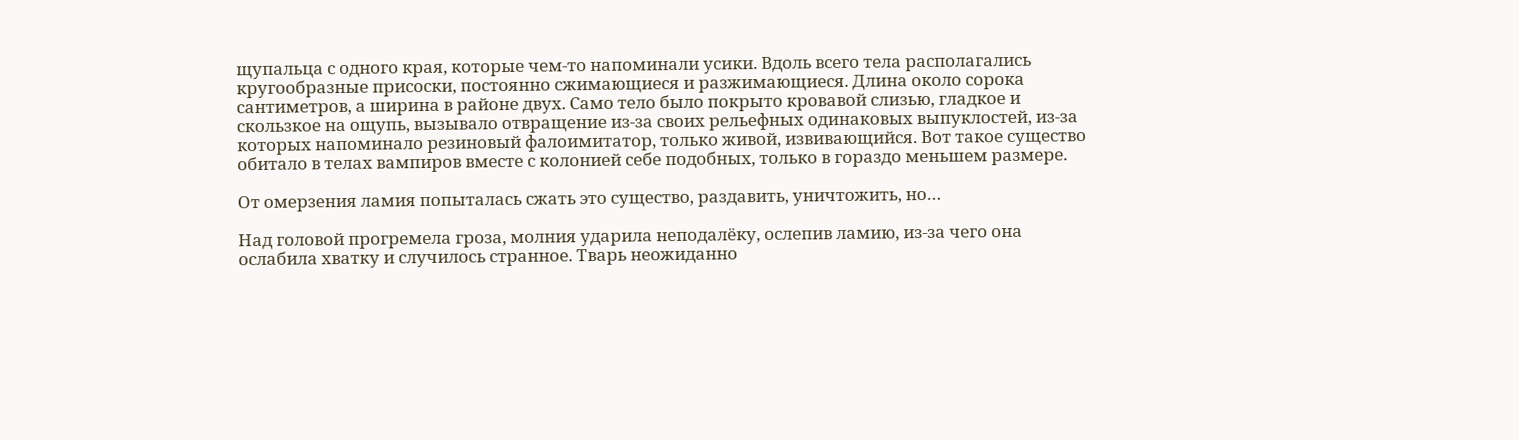щупальца с одного края, которые чем-то напоминали усики. Вдоль всего тела располагались кругообразные присоски, постоянно сжимающиеся и разжимающиеся. Длина около сорока сантиметров, а ширина в районе двух. Само тело было покрыто кровавой слизью, гладкое и скользкое на ощупь, вызывало отвращение из-за своих рельефных одинаковых выпуклостей, из-за которых напоминало резиновый фалоимитатор, только живой, извивающийся. Вот такое существо обитало в телах вампиров вместе с колонией себе подобных, только в гораздо меньшем размере.

От омерзения ламия попыталась сжать это существо, раздавить, уничтожить, но…

Над головой прогремела гроза, молния ударила неподалёку, ослепив ламию, из-за чего она ослабила хватку и случилось странное. Тварь неожиданно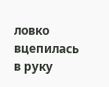ловко вцепилась в руку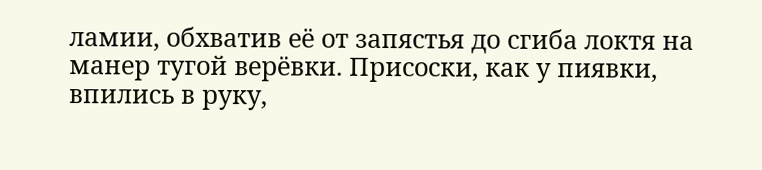ламии, обхватив её от запястья до сгиба локтя на манер тугой верёвки. Присоски, как у пиявки, впились в руку,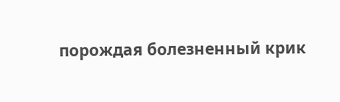порождая болезненный крик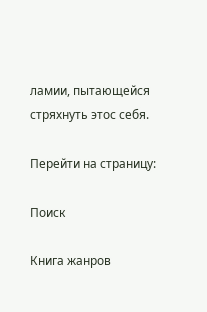ламии, пытающейся стряхнуть этос себя.

Перейти на страницу:

Поиск

Книга жанров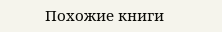Похожие книги